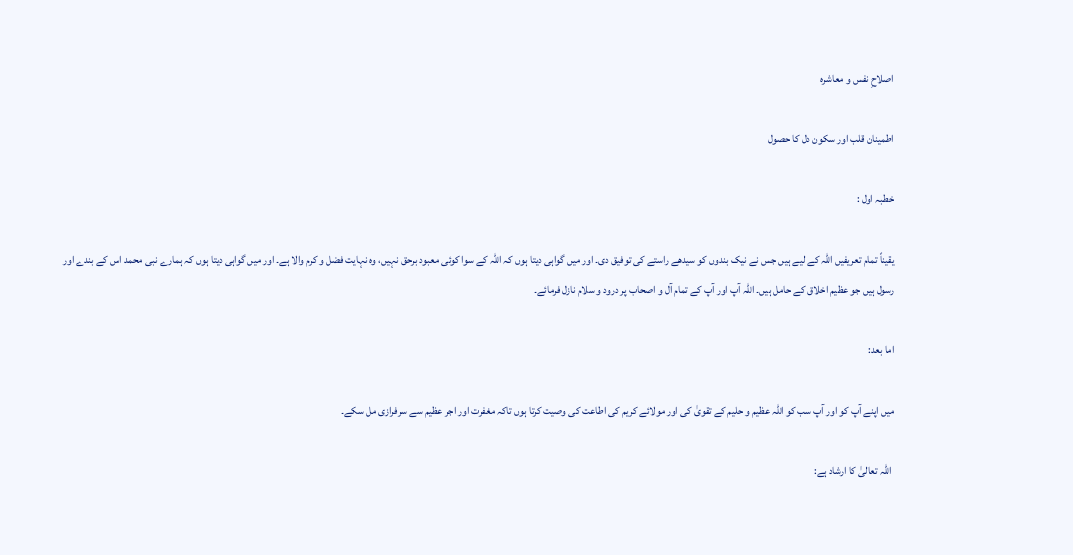اصلاحِ نفس و معاشرہ

اطمینان قلب اور سکون دل کا حصول

خطبہ اول :

یقیناً تمام تعریفیں اللہ کے لیے ہیں جس نے نیک بندوں کو سیدھے راستے کی توفیق دی۔ اور میں گواہی دیتا ہوں کہ اللہ کے سوا کوئی معبود برحق نہیں، وہ نہایت فضل و کرم والا ہے۔ اور میں گواہی دیتا ہوں کہ ہمارے نبی محمد اس کے بندے اور رسول ہیں جو عظیم اخلاق کے حامل ہیں۔ اللہ آپ اور آپ کے تمام آل و اصحاب پر درود و سلام نازل فرمائے۔

اما بعد:

میں اپنے آپ کو اور آپ سب کو اللہ عظیم و حلیم کے تقویٰ کی اور مولائے کریم کی اطاعت کی وصیت کرتا ہوں تاکہ مغفرت اور اجر عظیم سے سرفرازی مل سکے۔

 اللہ تعالیٰ کا ارشاد ہے: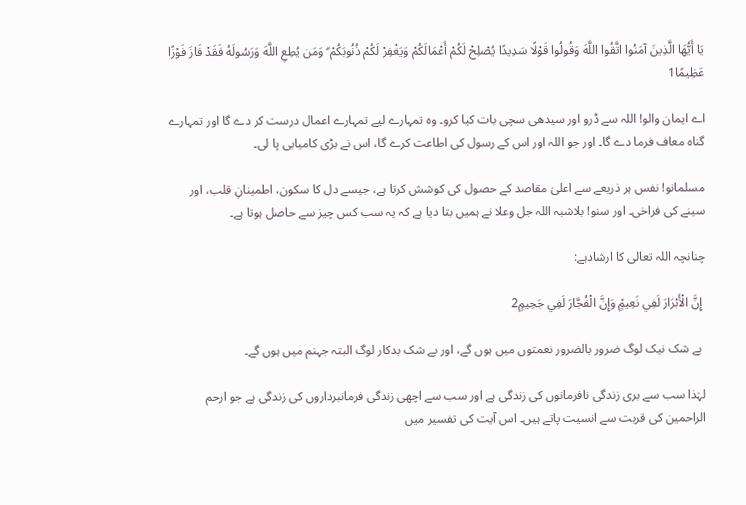يَا أَيُّهَا الَّذِينَ آمَنُوا اتَّقُوا اللَّهَ وَقُولُوا قَوْلًا سَدِيدًا يُصْلِحْ لَكُمْ أَعْمَالَكُمْ وَيَغْفِرْ لَكُمْ ذُنُوبَكُمْ ۗ وَمَن يُطِعِ اللَّهَ وَرَسُولَهُ فَقَدْ فَازَ فَوْزًا عَظِيمًا1

اے ایمان والو! اللہ سے ڈرو اور سیدھی سچی بات کیا کرو۔ وہ تمہارے لیے تمہارے اعمال درست کر دے گا اور تمہارے گناہ معاف فرما دے گا۔ اور جو اللہ اور اس کے رسول کی اطاعت کرے گا، اس نے بڑی کامیابی پا لی۔

مسلمانو! نفس ہر ذریعے سے اعلیٰ مقاصد کے حصول کی کوشش کرتا ہے، جیسے دل کا سکون، اطمینانِ قلب، اور سینے کی فراخی۔ اور سنو! بلاشبہ اللہ جل وعلا نے ہمیں بتا دیا ہے کہ یہ سب کس چیز سے حاصل ہوتا ہے۔

چنانچہ اللہ تعالی کا ارشادہے:

 إِنَّ الْأَبْرَارَ لَفِي نَعِيمٍ٘ وَإِنَّ الْفُجَّارَ لَفِي جَحِيمٍ2

 بے شک نیک لوگ ضرور بالضرور نعمتوں میں ہوں گے، اور بے شک بدکار لوگ البتہ جہنم میں ہوں گے۔

لہٰذا سب سے بری زندگی نافرمانوں کی زندگی ہے اور سب سے اچھی زندگی فرمانبرداروں کی زندگی ہے جو ارحم الراحمین کی قربت سے انسیت پاتے ہیں۔ اس آیت کی تفسیر میں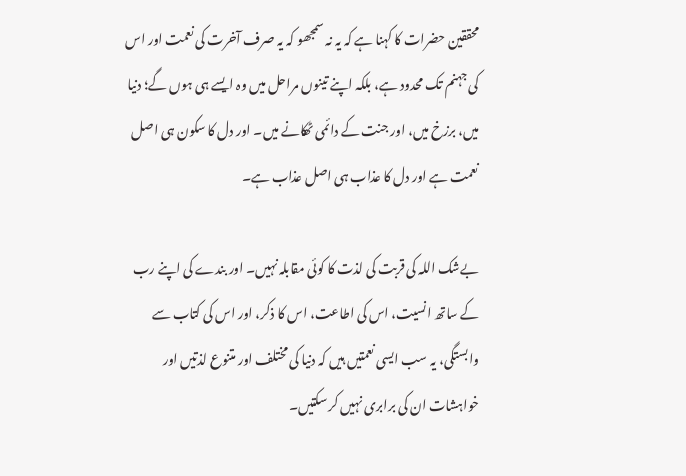محققین حضرات کا کہنا ہے کہ یہ نہ سمجھو کہ یہ صرف آخرت کی نعمت اور اس کی جہنم تک محدود ہے، بلکہ اپنے تینوں مراحل میں وہ ایسے ہی ہوں گے؛ دنیا میں، برزخ میں، اور جنت کے دائمی ٹھکانے میں۔ اور دل کا سکون ہی اصل نعمت ہے اور دل کا عذاب ہی اصل عذاب ہے۔

بےشک اللہ کی قربت کی لذت کا کوئی مقابلہ نہیں۔ اور بندے کی اپنے رب کے ساتھ انسیت، اس کی اطاعت، اس کا ذکر، اور اس کی کتاب سے وابستگی، یہ سب ایسی نعمتیں ہیں کہ دنیا کی مختلف اور متنوع لذتیں اور خواہشات ان کی برابری نہیں کر سکتیں۔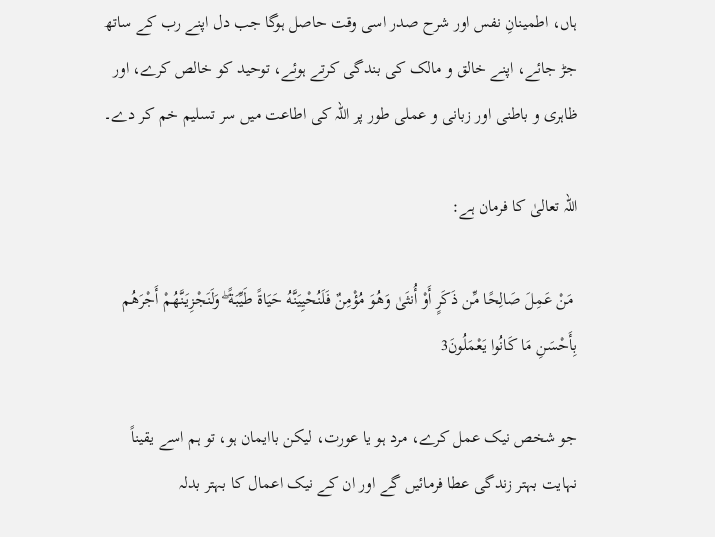ہاں، اطمینانِ نفس اور شرح صدر اسی وقت حاصل ہوگا جب دل اپنے رب کے ساتھ جڑ جائے، اپنے خالق و مالک کی بندگی کرتے ہوئے، توحید کو خالص کرے، اور ظاہری و باطنی اور زبانی و عملی طور پر اللہ کی اطاعت میں سر تسلیم خم کر دے۔

اللہ تعالیٰ کا فرمان ہے:

 مَنْ عَمِلَ صَالِحًا مِّن ذَكَرٍ أَوْ أُنثَىٰ وَهُوَ مُؤْمِنٌ فَلَنُحْيِيَنَّهُ حَيَاةً طَيِّبَةً ۖ وَلَنَجْزِيَنَّهُمْ أَجْرَهُم بِأَحْسَنِ مَا كَانُوا يَعْمَلُونَ3

جو شخص نیک عمل کرے، مرد ہو یا عورت، لیکن باایمان ہو، تو ہم اسے یقیناً نہایت بہتر زندگی عطا فرمائیں گے اور ان کے نیک اعمال کا بہتر بدلہ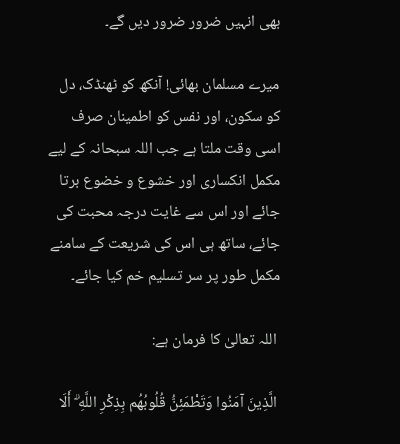بھی انہیں ضرور ضرور دیں گے۔

میرے مسلمان بھائی! آنکھ کو ٹھنڈک، دل کو سکون، اور نفس کو اطمینان صرف اسی وقت ملتا ہے جب اللہ سبحانہ کے لیے مکمل انکساری اور خشوع و خضوع برتا جائے اور اس سے غایت درجہ محبت کی جائے، ساتھ ہی اس کی شریعت کے سامنے مکمل طور پر سر تسلیم خم کیا جائے۔

 اللہ تعالیٰ کا فرمان ہے:

 الَّذِينَ آمَنُوا وَتَطْمَئِنُّ قُلُوبُهُم بِذِكْرِ اللَّهِ ۗ أَلَا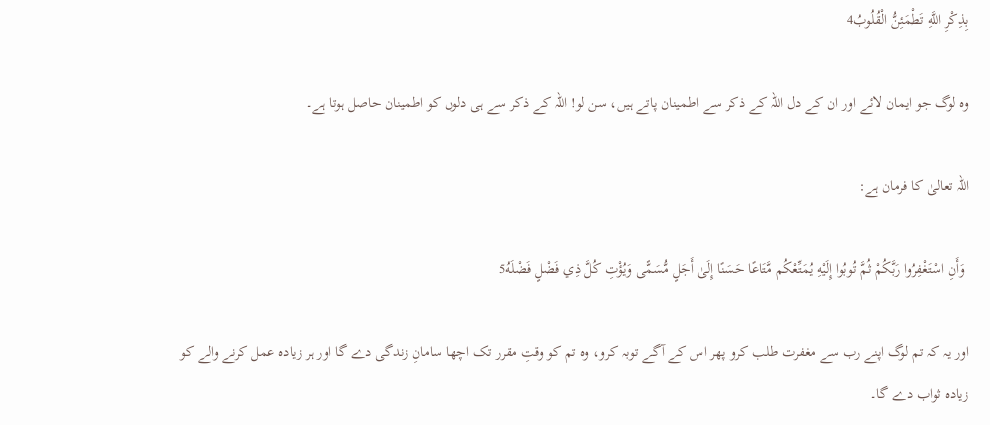بِذِكْرِ اللَّهِ تَطْمَئِنُّ الْقُلُوبُ4

وہ لوگ جو ایمان لائے اور ان کے دل اللہ کے ذکر سے اطمینان پاتے ہیں، سن لو! اللہ کے ذکر سے ہی دلوں کو اطمینان حاصل ہوتا ہے۔

اللہ تعالیٰ کا فرمان ہے:

 وَأَنِ اسْتَغْفِرُوا رَبَّكُمْ ثُمَّ تُوبُوا إِلَيْهِ يُمَتِّعْكُم مَّتَاعًا حَسَنًا إِلَىٰ أَجَلٍ مُّسَمًّى وَيُؤْتِ كُلَّ ذِي فَضْلٍ فَضْلَهُ5

اور یہ کہ تم لوگ اپنے رب سے مغفرت طلب کرو پھر اس کے آگے توبہ کرو، وہ تم کو وقتِ مقرر تک اچھا سامانِ زندگی دے گا اور ہر زیادہ عمل کرنے والے کو زیادہ ثواب دے گا۔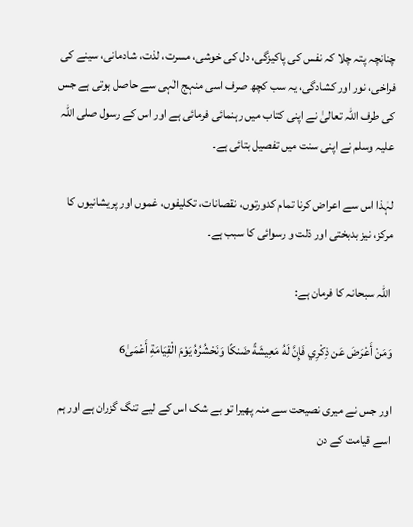چنانچہ پتہ چلا کہ نفس کی پاکیزگی، دل کی خوشی، مسرت، لذت، شادمانی، سینے کی فراخی، نور اور کشادگی، یہ سب کچھ صرف اسی منہج الٰہی سے حاصل ہوتی ہے جس کی طرف اللہ تعالیٰ نے اپنی کتاب میں رہنمائی فرمائی ہے اور اس کے رسول صلی اللہ علیہ وسلم نے اپنی سنت میں تفصیل بتائی ہے۔

لہٰذا اس سے اعراض کرنا تمام کدورتوں، نقصانات، تکلیفوں، غموں اور پریشانیوں کا مرکز، نیز بدبختی اور ذلت و رسوائی کا سبب ہے۔

 اللہ سبحانہ کا فرمان ہے:

وَمَنْ أَعْرَضَ عَن ذِكْرِي فَإِنَّ لَهُ مَعِيشَةً ضَنكًا وَنَحْشُرُهُ يَوْمَ الْقِيَامَةِ أَعْمَىٰ6

اور جس نے میری نصیحت سے منہ پھیرا تو بے شک اس کے لیے تنگ گزران ہے اور ہم اسے قیامت کے دن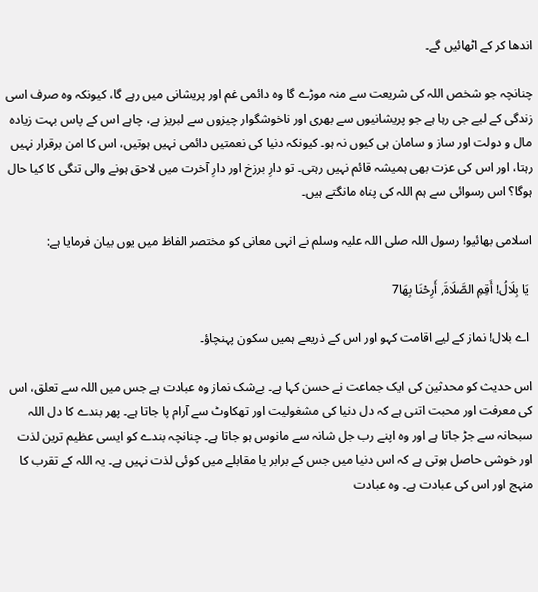اندھا کر کے اٹھائیں گے۔

چنانچہ جو شخص اللہ کی شریعت سے منہ موڑے گا وہ دائمی غم اور پریشانی میں رہے گا، کیونکہ وہ صرف اسی زندگی کے لیے جی رہا ہے جو پریشانیوں سے بھری اور ناخوشگوار چیزوں سے لبریز ہے، چاہے اس کے پاس بہت زیادہ مال و دولت اور ساز و سامان ہی کیوں نہ ہو۔ کیونکہ دنیا کی نعمتیں دائمی نہیں ہوتیں، اس کا امن برقرار نہیں رہتا، اور اس کی عزت بھی ہمیشہ قائم نہیں رہتی۔ تو دارِ برزخ اور دارِ آخرت میں لاحق ہونے والی تنگی کا کیا حال ہوگا؟ اس رسوائی سے ہم اللہ کی پناہ مانگتے ہیں۔

اسلامی بھائیو! رسول اللہ صلی اللہ علیہ وسلم نے انہی معانی کو مختصر الفاظ میں یوں بیان فرمایا ہے:

 يَا بِلَالُ! أَقِمِ الصَّلَاةَ, أَرِحْنَا بِهَا7

 اے بلال! نماز کے لیے اقامت کہو اور اس کے ذریعے ہمیں سکون پہنچاؤ۔

اس حدیث کو محدثین کی ایک جماعت نے حسن کہا ہے۔ بےشک نماز وہ عبادت ہے جس میں اللہ سے تعلق، اس کی معرفت اور محبت اتنی ہے کہ دل دنیا کی مشغولیت اور تھکاوٹ سے آرام پا جاتا ہے۔ پھر بندے کا دل اللہ سبحانہ سے جڑ جاتا ہے اور وہ اپنے رب جل شانہ سے مانوس ہو جاتا ہے۔ چنانچہ بندے کو ایسی عظیم ترین لذت اور خوشی حاصل ہوتی ہے کہ اس دنیا میں جس کے برابر یا مقابلے میں کوئی لذت نہیں ہے۔ یہ اللہ کے تقرب کا منہج اور اس کی عبادت ہے۔ وہ عبادت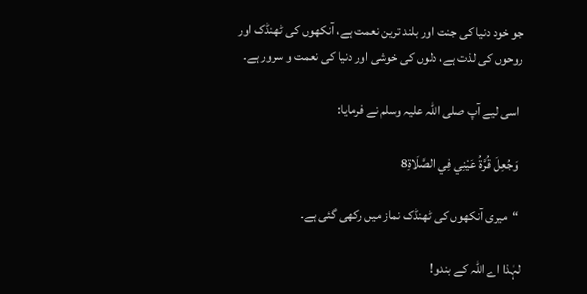جو خود دنیا کی جنت اور بلند ترین نعمت ہے، آنکھوں کی ٹھنڈک اور روحوں کی لذت ہے، دلوں کی خوشی اور دنیا کی نعمت و سرور ہے۔

 اسی لیے آپ صلی اللہ علیہ وسلم نے فرمایا:

 وَجُعِلَ قُرَّةُ عَيْنِي فِي الصَّلَاةِ8

 “میری آنکھوں کی ٹھنڈک نماز میں رکھی گئی ہے۔

لہٰذا اے اللہ کے بندو!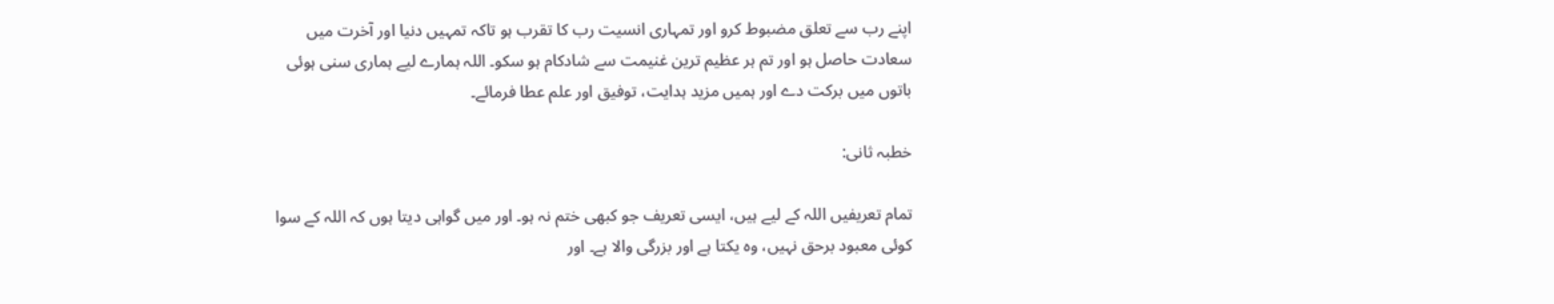اپنے رب سے تعلق مضبوط کرو اور تمہاری انسیت رب کا تقرب ہو تاکہ تمہیں دنیا اور آخرت میں سعادت حاصل ہو اور تم ہر عظیم ترین غنیمت سے شادکام ہو سکو۔ اللہ ہمارے لیے ہماری سنی ہوئی باتوں میں برکت دے اور ہمیں مزید ہدایت، توفیق اور علم عطا فرمائے۔

خطبہ ثانی:

تمام تعریفیں اللہ کے لیے ہیں، ایسی تعریف جو کبھی ختم نہ ہو۔ اور میں گواہی دیتا ہوں کہ اللہ کے سوا کوئی معبود برحق نہیں، وہ یکتا ہے اور بزرگی والا ہے۔ اور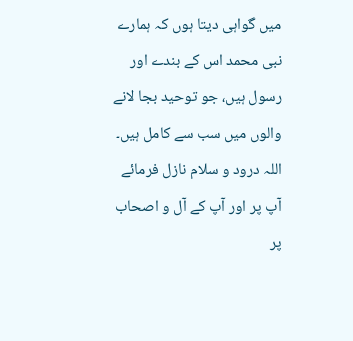میں گواہی دیتا ہوں کہ ہمارے نبی محمد اس کے بندے اور رسول ہیں، جو توحید بجا لانے والوں میں سب سے کامل ہیں۔ اللہ درود و سلام نازل فرمائے آپ پر اور آپ کے آل و اصحاب پر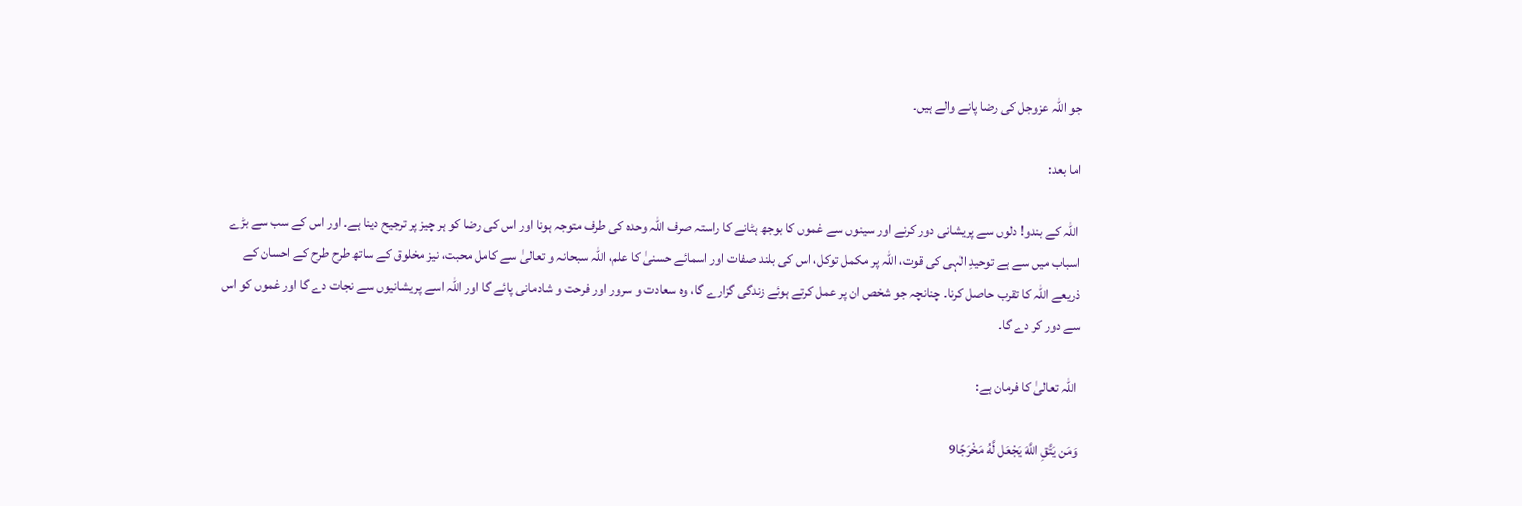جو اللہ عزوجل کی رضا پانے والے ہیں۔

اما بعد:

 اللہ کے بندو! دلوں سے پریشانی دور کرنے اور سینوں سے غموں کا بوجھ ہٹانے کا راستہ صرف اللہ وحدہ کی طرف متوجہ ہونا اور اس کی رضا کو ہر چیز پر ترجیح دینا ہے۔ اور اس کے سب سے بڑے اسباب میں سے ہے توحیدِ الٰہی کی قوت، اللہ پر مکمل توکل، اس کی بلند صفات اور اسمائے حسنیٰ کا علم، اللہ سبحانہ و تعالیٰ سے کامل محبت، نیز مخلوق کے ساتھ طرح طرح کے احسان کے ذریعے اللہ کا تقرب حاصل کرنا۔ چنانچہ جو شخص ان پر عمل کرتے ہوئے زندگی گزارے گا، وہ سعادت و سرور اور فرحت و شادمانی پائے گا اور اللہ اسے پریشانیوں سے نجات دے گا اور غموں کو اس سے دور کر دے گا۔

 اللہ تعالیٰ کا فرمان ہے:

وَمَن يَتَّقِ اللَّهَ يَجْعَل لَّهُ مَخْرَجًا9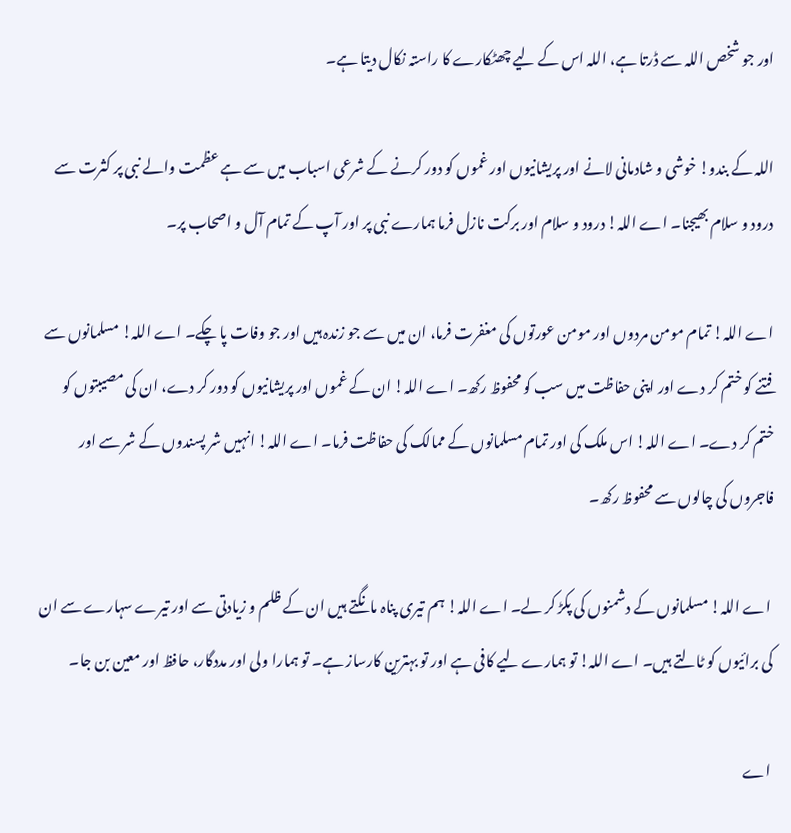اور جو شخص اللہ سے ڈرتا ہے، اللہ اس کے لیے چھٹکارے کا راستہ نکال دیتا ہے۔

اللہ کے بندو! خوشی و شادمانی لانے اور پریشانیوں اور غموں کو دور کرنے کے شرعی اسباب میں سے ہے عظمت والے نبی پر کثرت سے درود و سلام بھیجنا۔ اے اللہ! درود و سلام اور برکت نازل فرما ہمارے نبی پر اور آپ کے تمام آل و اصحاب پر۔

اے اللہ! تمام مومن مردوں اور مومن عورتوں کی مغفرت فرما، ان میں سے جو زندہ ہیں اور جو وفات پا چکے۔ اے اللہ! مسلمانوں سے فتنے کو ختم کر دے اور اپنی حفاظت میں سب کو محفوظ رکھ۔ اے اللہ! ان کے غموں اور پریشانیوں کو دور کر دے، ان کی مصیبتوں کو ختم کر دے۔ اے اللہ! اس ملک کی اور تمام مسلمانوں کے ممالک کی حفاظت فرما۔ اے اللہ! انہیں شر پسندوں کے شر سے اور فاجروں کی چالوں سے محفوظ رکھ۔

 اے اللہ! مسلمانوں کے دشمنوں کی پکڑ کر لے۔ اے اللہ! ہم تیری پناہ مانگتے ہیں ان کے ظلم و زیادتی سے اور تیرے سہارے سے ان کی برائیوں کو ٹالتے ہیں۔ اے اللہ! تو ہمارے لیے کافی ہے اور تو بہترین کارساز ہے۔ تو ہمارا ولی اور مددگار، حافظ اور معین بن جا۔

 اے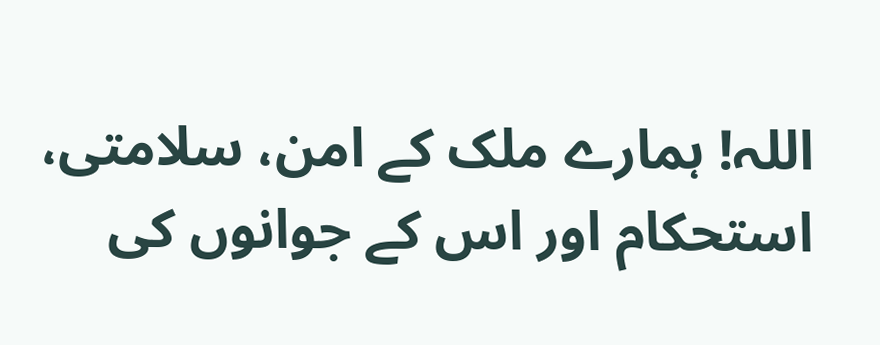اللہ! ہمارے ملک کے امن، سلامتی، استحکام اور اس کے جوانوں کی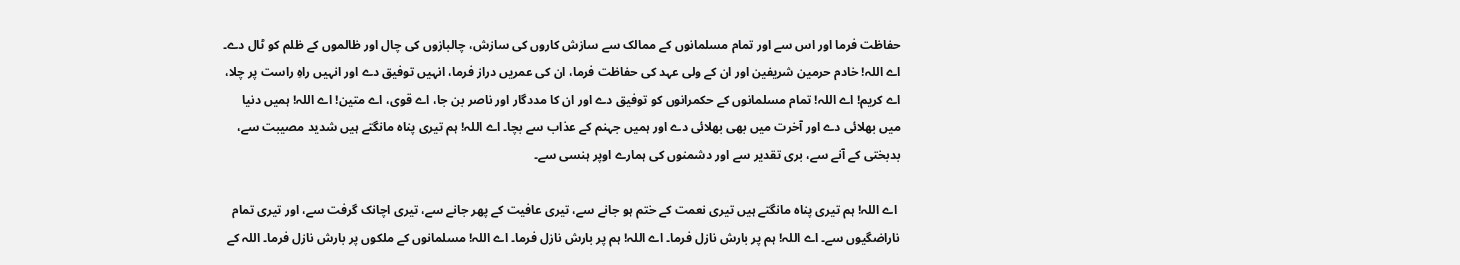حفاظت فرما اور اس سے اور تمام مسلمانوں کے ممالک سے سازش کاروں کی سازش، چالبازوں کی چال اور ظالموں کے ظلم کو ٹال دے۔ اے اللہ! خادم حرمین شریفین اور ان کے ولی عہد کی حفاظت فرما، ان کی عمریں دراز فرما، انہیں توفیق دے اور انہیں راہِ راست پر چلا، اے کریم! اے اللہ! تمام مسلمانوں کے حکمرانوں کو توفیق دے اور ان کا مددگار اور ناصر بن جا، اے قوی، اے متین! اے اللہ! ہمیں دنیا میں بھلائی دے اور آخرت میں بھی بھلائی دے اور ہمیں جہنم کے عذاب سے بچا۔ اے اللہ! ہم تیری پناہ مانگتے ہیں شدید مصیبت سے، بدبختی کے آنے سے، بری تقدیر سے اور دشمنوں کی ہمارے اوپر ہنسی سے۔

 اے اللہ! ہم تیری پناہ مانگتے ہیں تیری نعمت کے ختم ہو جانے سے، تیری عافیت کے پھر جانے سے، تیری اچانک گرفت سے، اور تیری تمام ناراضگیوں سے۔ اے اللہ! ہم پر بارش نازل فرما۔ اے اللہ! ہم پر بارش نازل فرما۔ اے اللہ! مسلمانوں کے ملکوں پر بارش نازل فرما۔ اللہ کے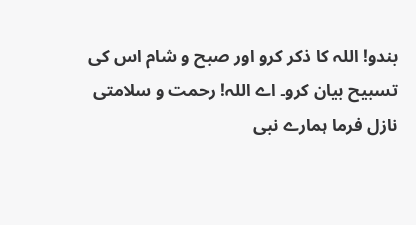بندو! اللہ کا ذکر کرو اور صبح و شام اس کی تسبیح بیان کرو۔ اے اللہ! رحمت و سلامتی نازل فرما ہمارے نبی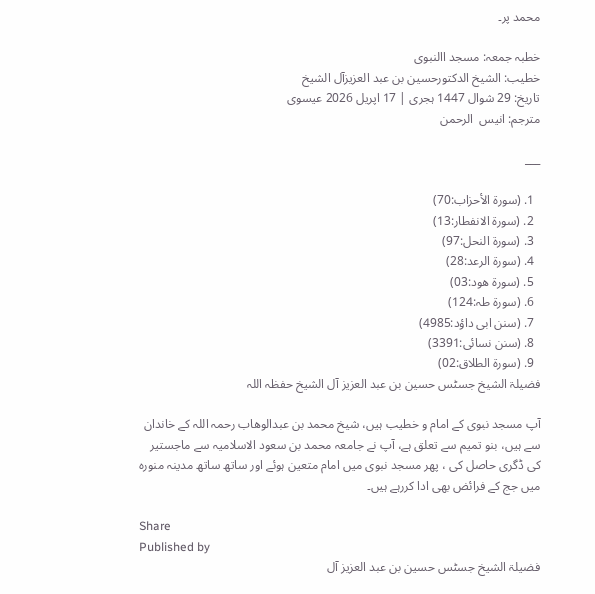محمد پر۔

خطبہ جمعہ: مسجد االنبوی
خطیب: الشیخ الدکتورحسین بن عبد العزیزآل الشیخ
تاریخ: 29 شوال 1447 ہجری | 17 اپریل 2026 عیسوی
مترجم: انیس  الرحمن

___

  1. (سورۃ الأحزاب:70)
  2. (سورۃ الانفطار:13)
  3. (سورۃ النحل:97)
  4. (سورۃ الرعد:28)
  5. (سورۃ ھود:03)
  6. (سورۃ طہ:124)
  7. (سنن ابی داؤد:4985)
  8. (سنن نسائی:3391)
  9. (سورۃ الطلاق:02)
فضیلۃ الشیخ جسٹس حسین بن عبد العزیز آل الشیخ حفظہ اللہ

آپ مسجد نبوی کے امام و خطیب ہیں، شیخ محمد بن عبدالوھاب رحمہ اللہ کے خاندان سے ہیں، بنو تمیم سے تعلق ہے، آپ نے جامعہ محمد بن سعود الاسلامیہ سے ماجستیر کی ڈگری حاصل کی ، پھر مسجد نبوی میں امام متعین ہوئے اور ساتھ ساتھ مدینہ منورہ میں جج کے فرائض بھی ادا کررہے ہیں۔

Share
Published by
فضیلۃ الشیخ جسٹس حسین بن عبد العزیز آل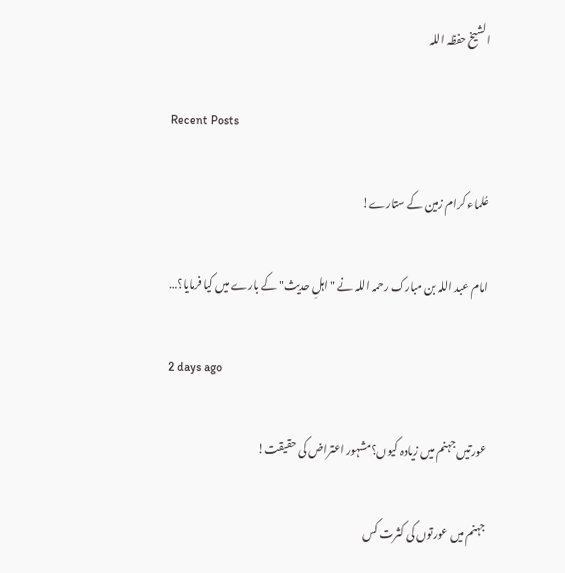الشیخ حفظہ اللہ

Recent Posts

عُلماء کرام زمین کے ستارے!

امام عبد اللہ بن مبارک رحمہ اللہ نے "اہلِ حدیث" کے بارے میں کیا فرمایا؟…

2 days ago

عورتیں جہنم میں زیادہ کیوں؟مشہور اعتراض کی حقیقت!

جہنم میں عورتوں کی کثرت کس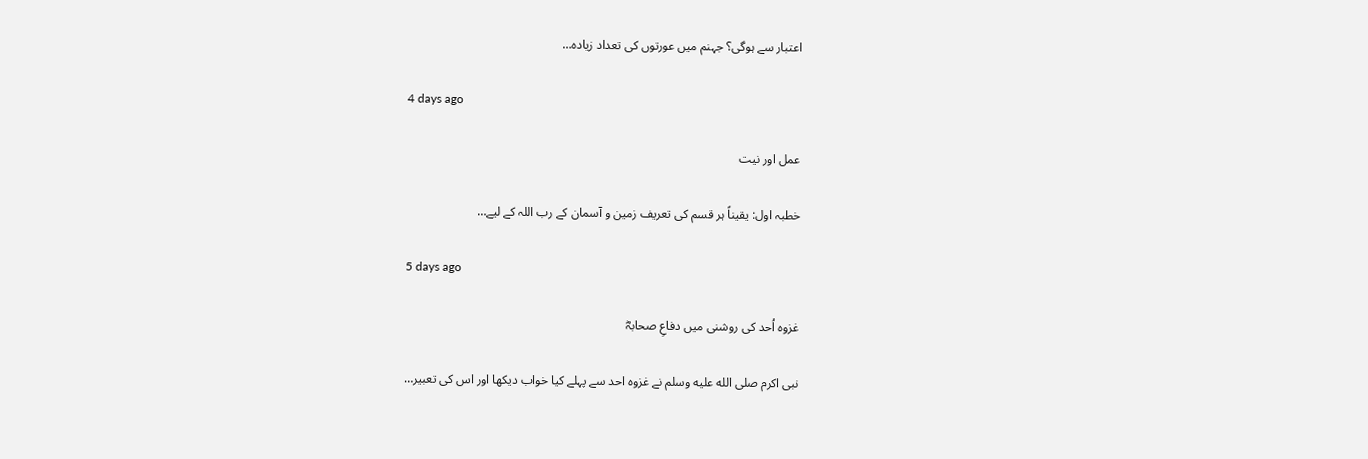اعتبار سے ہوگی؟ جہنم میں عورتوں کی تعداد زیادہ…

4 days ago

عمل اور نیت

خطبہ اول: یقیناً ہر قسم کی تعریف زمین و آسمان کے رب اللہ کے لیے…

5 days ago

غزوہ اُحد کی روشنی میں دفاعِ صحابہؓ

نبی اکرم صلى الله عليه وسلم نے غزوہ احد سے پہلے کیا خواب دیکھا اور اس کی تعبیر…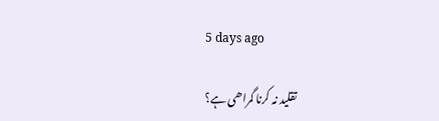5 days ago

تقلید نہ کرنا گمراھی ہے؟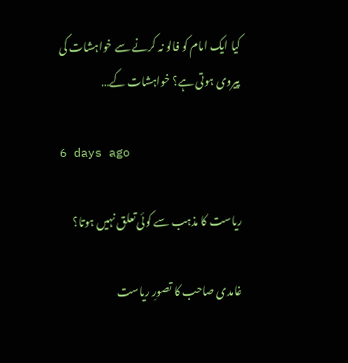کیا ایک امام کو فالو نہ کرنے سے خواہشات کی پیروی ہوتی ہے؟ خواہشات کے…

6 days ago

ریاست کا مذہب سے کوئی تعلق نہیں ہوتا؟

غامدی صاحب کا تصورِ ریاست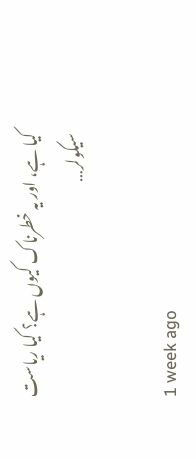کیا ہے، اور یہ خطرناک کیوں ہے؟ کیا ریاست سیکولر…

1 week ago